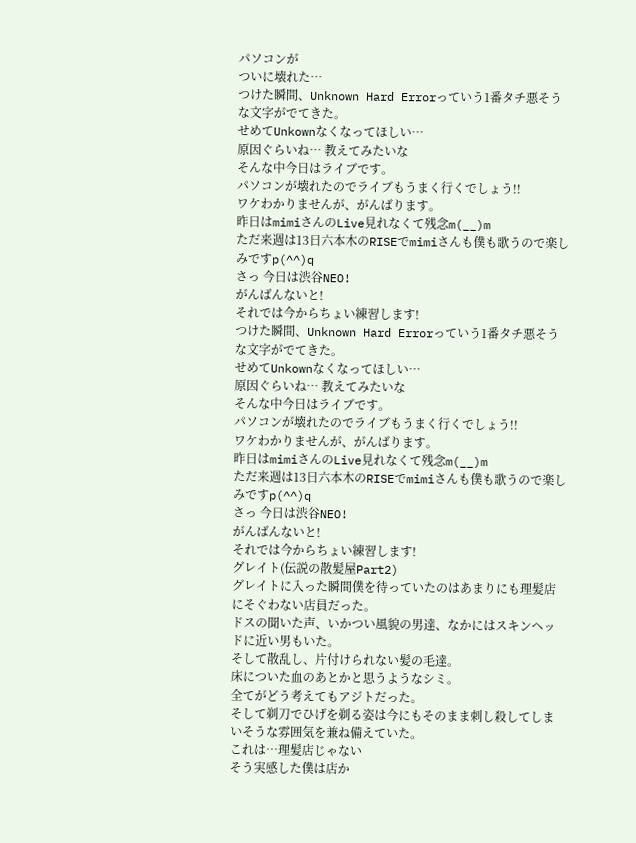パソコンが
ついに壊れた…
つけた瞬間、Unknown Hard Errorっていう1番タチ悪そうな文字がでてきた。
せめてUnkownなくなってほしい…
原因ぐらいね… 教えてみたいな
そんな中今日はライブです。
パソコンが壊れたのでライブもうまく行くでしょう!!
ワケわかりませんが、がんばります。
昨日はmimiさんのLive見れなくて残念m(__)m
ただ来週は13日六本木のRISEでmimiさんも僕も歌うので楽しみですp(^^)q
さっ 今日は渋谷NEO!
がんばんないと!
それでは今からちょい練習します!
つけた瞬間、Unknown Hard Errorっていう1番タチ悪そうな文字がでてきた。
せめてUnkownなくなってほしい…
原因ぐらいね… 教えてみたいな
そんな中今日はライブです。
パソコンが壊れたのでライブもうまく行くでしょう!!
ワケわかりませんが、がんばります。
昨日はmimiさんのLive見れなくて残念m(__)m
ただ来週は13日六本木のRISEでmimiさんも僕も歌うので楽しみですp(^^)q
さっ 今日は渋谷NEO!
がんばんないと!
それでは今からちょい練習します!
グレイト(伝説の散髪屋Part2)
グレイトに入った瞬間僕を待っていたのはあまりにも理髪店にそぐわない店員だった。
ドスの聞いた声、いかつい風貌の男達、なかにはスキンヘッドに近い男もいた。
そして散乱し、片付けられない髪の毛達。
床についた血のあとかと思うようなシミ。
全てがどう考えてもアジトだった。
そして剃刀でひげを剃る姿は今にもそのまま刺し殺してしまいそうな雰囲気を兼ね備えていた。
これは…理髪店じゃない
そう実感した僕は店か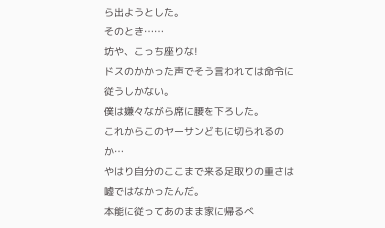ら出ようとした。
そのとき……
坊や、こっち座りな!
ドスのかかった声でそう言われては命令に従うしかない。
僕は嫌々ながら席に腰を下ろした。
これからこのヤーサンどもに切られるのか…
やはり自分のここまで来る足取りの重さは嘘ではなかったんだ。
本能に従ってあのまま家に帰るべ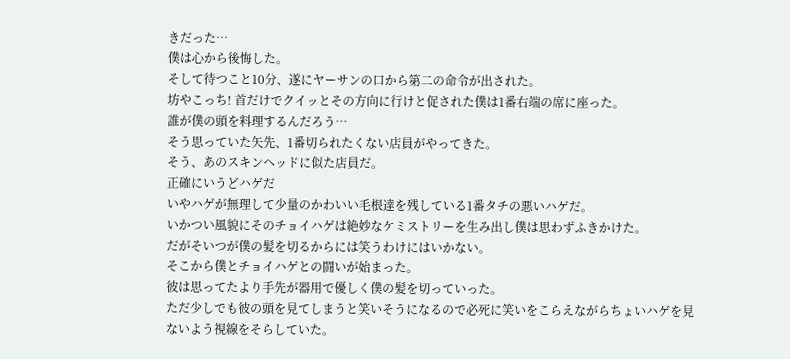きだった…
僕は心から後悔した。
そして待つこと10分、遂にヤーサンの口から第二の命令が出された。
坊やこっち! 首だけでクイッとその方向に行けと促された僕は1番右端の席に座った。
誰が僕の頭を料理するんだろう…
そう思っていた矢先、1番切られたくない店員がやってきた。
そう、あのスキンヘッドに似た店員だ。
正確にいうどハゲだ
いやハゲが無理して少量のかわいい毛根達を残している1番タチの悪いハゲだ。
いかつい風貌にそのチョイハゲは絶妙なケミストリーを生み出し僕は思わずふきかけた。
だがそいつが僕の髪を切るからには笑うわけにはいかない。
そこから僕とチョイハゲとの闘いが始まった。
彼は思ってたより手先が器用で優しく僕の髪を切っていった。
ただ少しでも彼の頭を見てしまうと笑いそうになるので必死に笑いをこらえながらちょいハゲを見ないよう視線をそらしていた。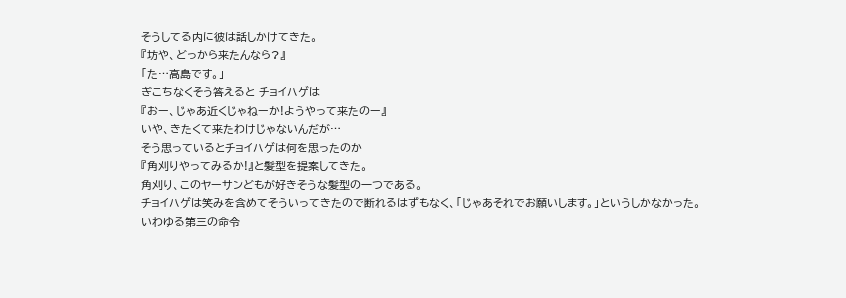そうしてる内に彼は話しかけてきた。
『坊や、どっから来たんなら?』
「た…高島です。」
ぎこちなくそう答えると チョイハゲは
『おー、じゃあ近くじゃねーか!ようやって来たのー』
いや、きたくて来たわけじゃないんだが…
そう思っているとチョイハゲは何を思ったのか
『角刈りやってみるか!』と髪型を提案してきた。
角刈り、このヤーサンどもが好きそうな髪型の一つである。
チョイハゲは笑みを含めてそういってきたので断れるはずもなく、「じゃあそれでお願いします。」というしかなかった。
いわゆる第三の命令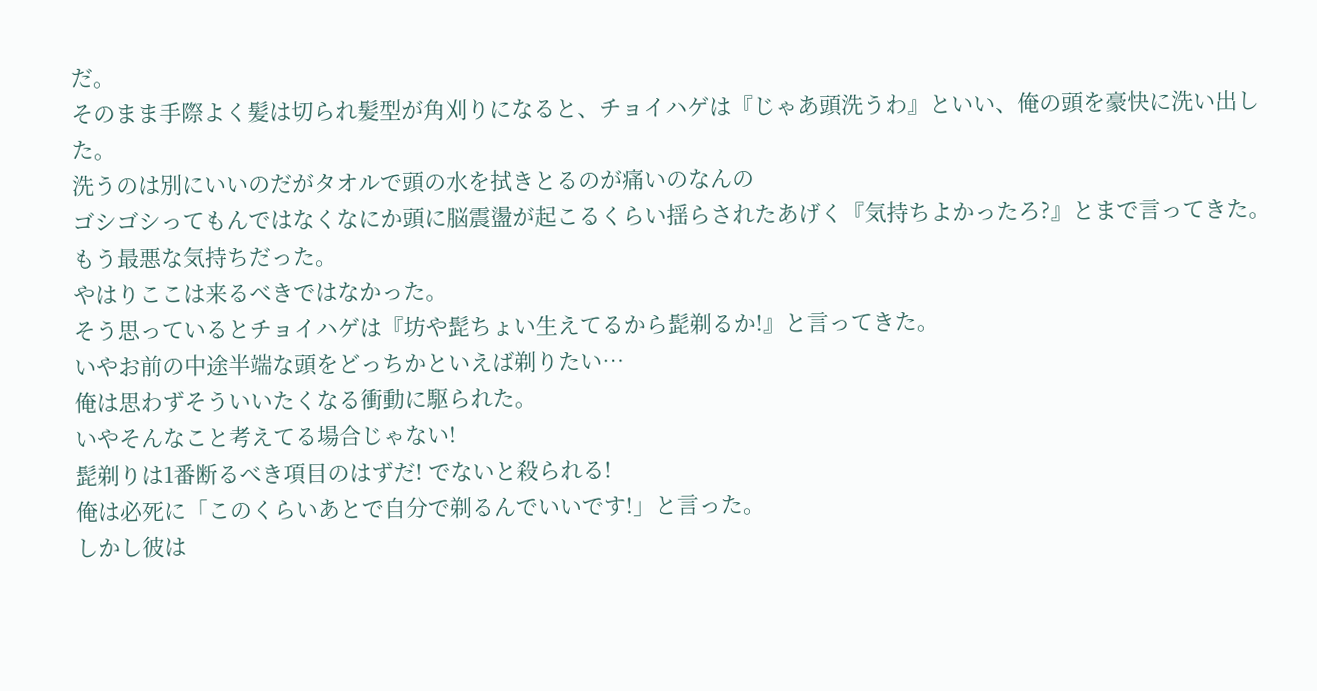だ。
そのまま手際よく髪は切られ髪型が角刈りになると、チョイハゲは『じゃあ頭洗うわ』といい、俺の頭を豪快に洗い出した。
洗うのは別にいいのだがタオルで頭の水を拭きとるのが痛いのなんの
ゴシゴシってもんではなくなにか頭に脳震盪が起こるくらい揺らされたあげく『気持ちよかったろ?』とまで言ってきた。
もう最悪な気持ちだった。
やはりここは来るべきではなかった。
そう思っているとチョイハゲは『坊や髭ちょい生えてるから髭剃るか!』と言ってきた。
いやお前の中途半端な頭をどっちかといえば剃りたい…
俺は思わずそういいたくなる衝動に駆られた。
いやそんなこと考えてる場合じゃない!
髭剃りは1番断るべき項目のはずだ! でないと殺られる!
俺は必死に「このくらいあとで自分で剃るんでいいです!」と言った。
しかし彼は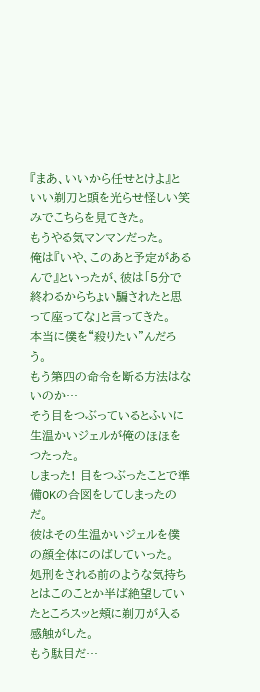『まあ、いいから任せとけよ』といい剃刀と頭を光らせ怪しい笑みでこちらを見てきた。
もうやる気マンマンだった。
俺は『いや、このあと予定があるんで』といったが、彼は「5分で終わるからちょい騙されたと思って座ってな」と言ってきた。
本当に僕を“殺りたい”んだろう。
もう第四の命令を断る方法はないのか…
そう目をつぶっているとふいに生温かいジェルが俺のほほをつたった。
しまった! 目をつぶったことで準備OKの合図をしてしまったのだ。
彼はその生温かいジェルを僕の顔全体にのばしていった。
処刑をされる前のような気持ちとはこのことか半ば絶望していたところスッと頬に剃刀が入る感触がした。
もう駄目だ…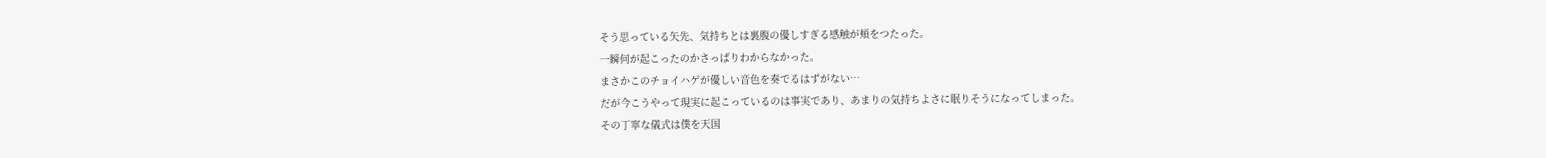そう思っている矢先、気持ちとは裏腹の優しすぎる感触が頬をつたった。
一瞬何が起こったのかさっぱりわからなかった。
まさかこのチョイハゲが優しい音色を奏でるはずがない…
だが今こうやって現実に起こっているのは事実であり、あまりの気持ちよさに眠りそうになってしまった。
その丁寧な儀式は僕を天国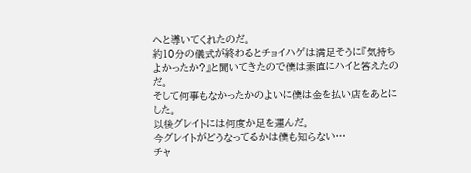へと導いてくれたのだ。
約10分の儀式が終わるとチョイハゲは満足そうに『気持ちよかったか?』と聞いてきたので僕は素直にハイと答えたのだ。
そして何事もなかったかのよいに僕は金を払い店をあとにした。
以後グレイトには何度か足を運んだ。
今グレイトがどうなってるかは僕も知らない…
チャ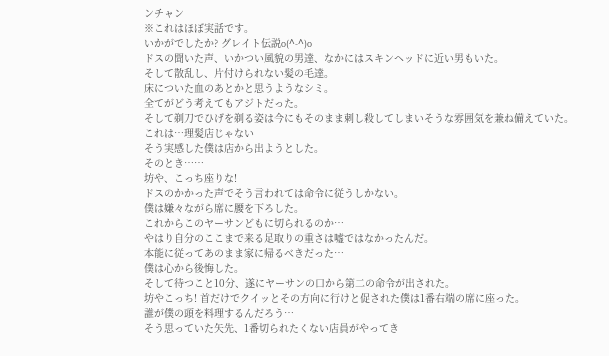ンチャン
※これはほぼ実話です。
いかがでしたか? グレイト伝説o(^-^)o
ドスの聞いた声、いかつい風貌の男達、なかにはスキンヘッドに近い男もいた。
そして散乱し、片付けられない髪の毛達。
床についた血のあとかと思うようなシミ。
全てがどう考えてもアジトだった。
そして剃刀でひげを剃る姿は今にもそのまま刺し殺してしまいそうな雰囲気を兼ね備えていた。
これは…理髪店じゃない
そう実感した僕は店から出ようとした。
そのとき……
坊や、こっち座りな!
ドスのかかった声でそう言われては命令に従うしかない。
僕は嫌々ながら席に腰を下ろした。
これからこのヤーサンどもに切られるのか…
やはり自分のここまで来る足取りの重さは嘘ではなかったんだ。
本能に従ってあのまま家に帰るべきだった…
僕は心から後悔した。
そして待つこと10分、遂にヤーサンの口から第二の命令が出された。
坊やこっち! 首だけでクイッとその方向に行けと促された僕は1番右端の席に座った。
誰が僕の頭を料理するんだろう…
そう思っていた矢先、1番切られたくない店員がやってき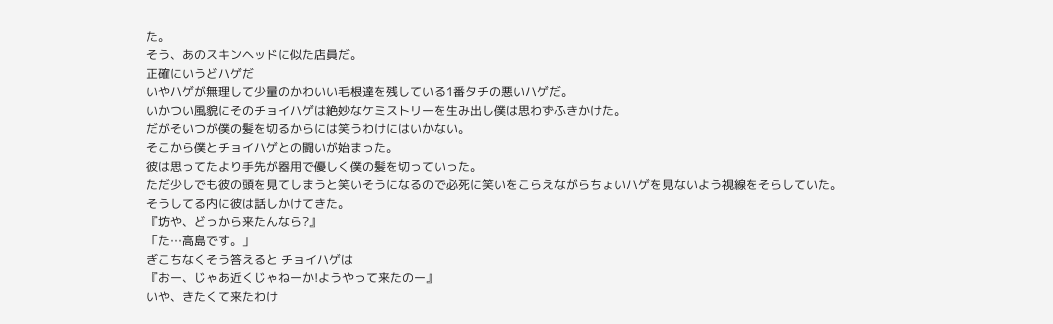た。
そう、あのスキンヘッドに似た店員だ。
正確にいうどハゲだ
いやハゲが無理して少量のかわいい毛根達を残している1番タチの悪いハゲだ。
いかつい風貌にそのチョイハゲは絶妙なケミストリーを生み出し僕は思わずふきかけた。
だがそいつが僕の髪を切るからには笑うわけにはいかない。
そこから僕とチョイハゲとの闘いが始まった。
彼は思ってたより手先が器用で優しく僕の髪を切っていった。
ただ少しでも彼の頭を見てしまうと笑いそうになるので必死に笑いをこらえながらちょいハゲを見ないよう視線をそらしていた。
そうしてる内に彼は話しかけてきた。
『坊や、どっから来たんなら?』
「た…高島です。」
ぎこちなくそう答えると チョイハゲは
『おー、じゃあ近くじゃねーか!ようやって来たのー』
いや、きたくて来たわけ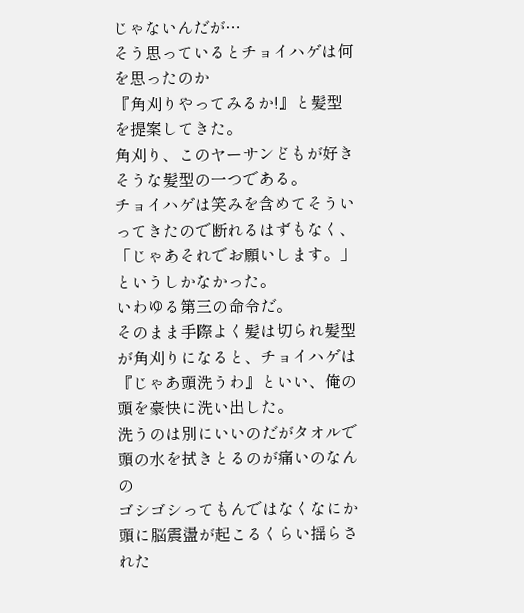じゃないんだが…
そう思っているとチョイハゲは何を思ったのか
『角刈りやってみるか!』と髪型を提案してきた。
角刈り、このヤーサンどもが好きそうな髪型の一つである。
チョイハゲは笑みを含めてそういってきたので断れるはずもなく、「じゃあそれでお願いします。」というしかなかった。
いわゆる第三の命令だ。
そのまま手際よく髪は切られ髪型が角刈りになると、チョイハゲは『じゃあ頭洗うわ』といい、俺の頭を豪快に洗い出した。
洗うのは別にいいのだがタオルで頭の水を拭きとるのが痛いのなんの
ゴシゴシってもんではなくなにか頭に脳震盪が起こるくらい揺らされた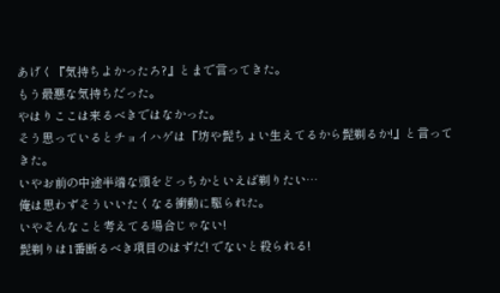あげく『気持ちよかったろ?』とまで言ってきた。
もう最悪な気持ちだった。
やはりここは来るべきではなかった。
そう思っているとチョイハゲは『坊や髭ちょい生えてるから髭剃るか!』と言ってきた。
いやお前の中途半端な頭をどっちかといえば剃りたい…
俺は思わずそういいたくなる衝動に駆られた。
いやそんなこと考えてる場合じゃない!
髭剃りは1番断るべき項目のはずだ! でないと殺られる!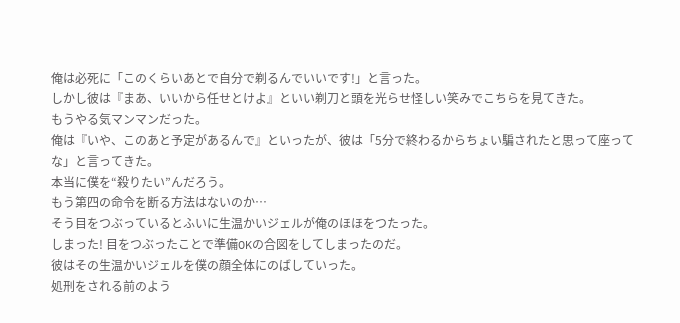俺は必死に「このくらいあとで自分で剃るんでいいです!」と言った。
しかし彼は『まあ、いいから任せとけよ』といい剃刀と頭を光らせ怪しい笑みでこちらを見てきた。
もうやる気マンマンだった。
俺は『いや、このあと予定があるんで』といったが、彼は「5分で終わるからちょい騙されたと思って座ってな」と言ってきた。
本当に僕を“殺りたい”んだろう。
もう第四の命令を断る方法はないのか…
そう目をつぶっているとふいに生温かいジェルが俺のほほをつたった。
しまった! 目をつぶったことで準備OKの合図をしてしまったのだ。
彼はその生温かいジェルを僕の顔全体にのばしていった。
処刑をされる前のよう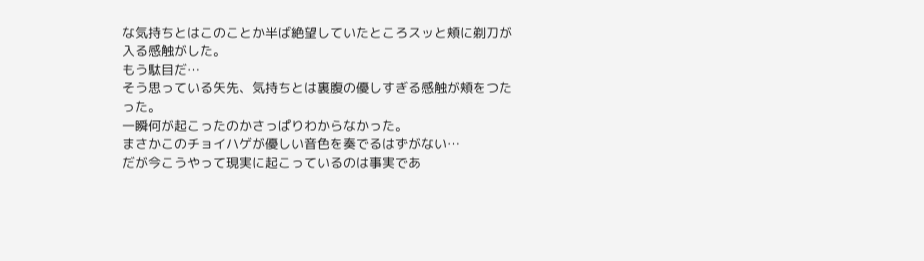な気持ちとはこのことか半ば絶望していたところスッと頬に剃刀が入る感触がした。
もう駄目だ…
そう思っている矢先、気持ちとは裏腹の優しすぎる感触が頬をつたった。
一瞬何が起こったのかさっぱりわからなかった。
まさかこのチョイハゲが優しい音色を奏でるはずがない…
だが今こうやって現実に起こっているのは事実であ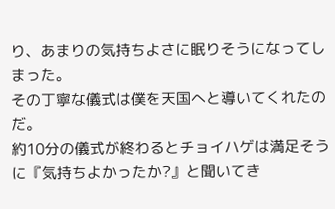り、あまりの気持ちよさに眠りそうになってしまった。
その丁寧な儀式は僕を天国へと導いてくれたのだ。
約10分の儀式が終わるとチョイハゲは満足そうに『気持ちよかったか?』と聞いてき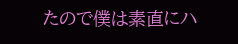たので僕は素直にハ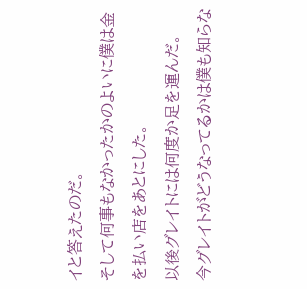イと答えたのだ。
そして何事もなかったかのよいに僕は金を払い店をあとにした。
以後グレイトには何度か足を運んだ。
今グレイトがどうなってるかは僕も知らな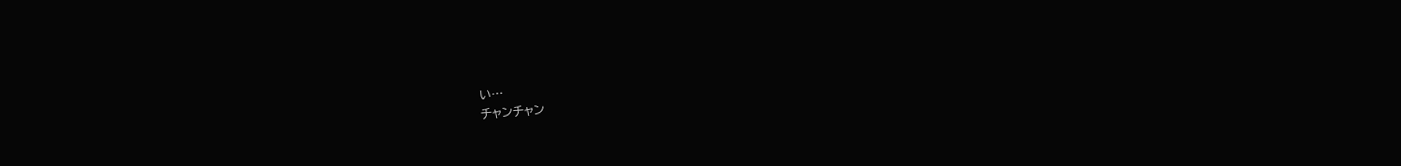い…
チャンチャン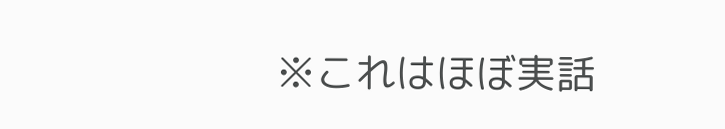※これはほぼ実話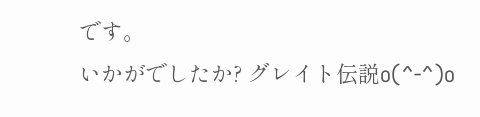です。
いかがでしたか? グレイト伝説o(^-^)o